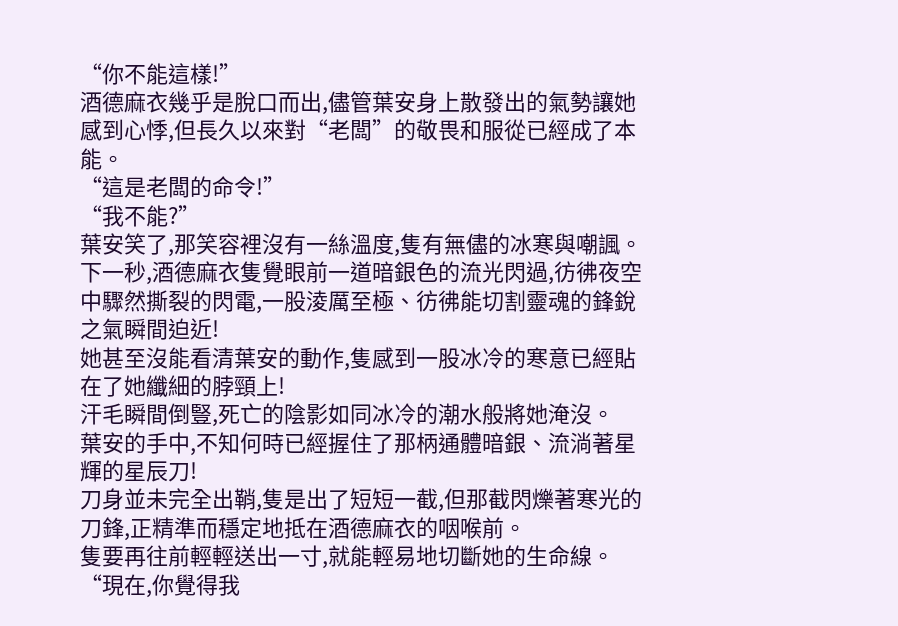“你不能這樣!”
酒德麻衣幾乎是脫口而出,儘管葉安身上散發出的氣勢讓她感到心悸,但長久以來對“老闆”的敬畏和服從已經成了本能。
“這是老闆的命令!”
“我不能?”
葉安笑了,那笑容裡沒有一絲溫度,隻有無儘的冰寒與嘲諷。
下一秒,酒德麻衣隻覺眼前一道暗銀色的流光閃過,彷彿夜空中驟然撕裂的閃電,一股淩厲至極、彷彿能切割靈魂的鋒銳之氣瞬間迫近!
她甚至沒能看清葉安的動作,隻感到一股冰冷的寒意已經貼在了她纖細的脖頸上!
汗毛瞬間倒豎,死亡的陰影如同冰冷的潮水般將她淹沒。
葉安的手中,不知何時已經握住了那柄通體暗銀、流淌著星輝的星辰刀!
刀身並未完全出鞘,隻是出了短短一截,但那截閃爍著寒光的刀鋒,正精準而穩定地抵在酒德麻衣的咽喉前。
隻要再往前輕輕送出一寸,就能輕易地切斷她的生命線。
“現在,你覺得我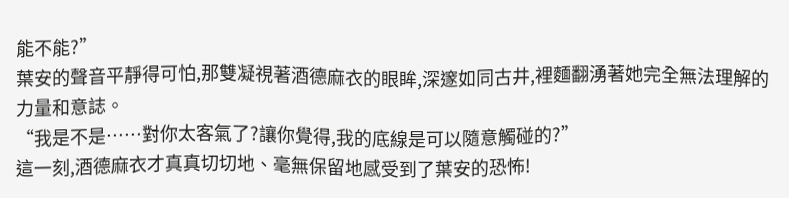能不能?”
葉安的聲音平靜得可怕,那雙凝視著酒德麻衣的眼眸,深邃如同古井,裡麵翻湧著她完全無法理解的力量和意誌。
“我是不是……對你太客氣了?讓你覺得,我的底線是可以隨意觸碰的?”
這一刻,酒德麻衣才真真切切地、毫無保留地感受到了葉安的恐怖!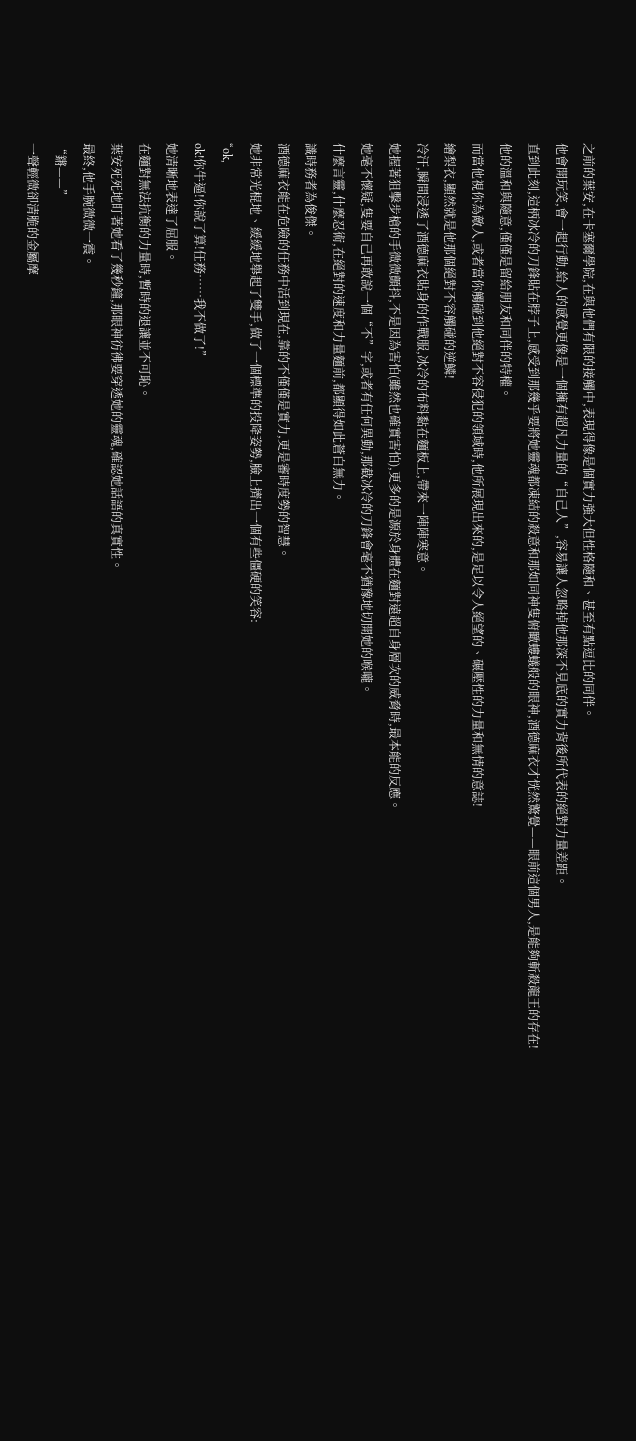之前的葉安,在卡塞爾學院,在與他們有限的接觸中,表現得像是個實力強大但性格隨和、甚至有點逗比的同伴。
他會開玩笑,會一起行動,給人的感覺更像是一個擁有超凡力量的“自己人”,容易讓人忽略掉他那深不見底的實力背後所代表的絕對力量差距。
直到此刻,這柄冰冷的刀鋒貼在脖子上,感受到那幾乎要將她靈魂都凍結的殺意和那如同神隻俯瞰螻蟻般的眼神,酒德麻衣才恍然驚覺——眼前這個男人,是能夠斬殺龍王的存在!
他的溫和與隨意,僅僅是留給朋友和同伴的特權。
而當他視你為敵人,或者當你觸碰到他絕對不容侵犯的領域時,他所展現出來的,是足以令人絕望的、碾壓性的力量和無情的意誌!
繪梨衣,顯然就是他那個絕對不容觸碰的逆鱗!
冷汗,瞬間浸透了酒德麻衣貼身的作戰服,冰冷的布料黏在麵板上,帶來一陣陣寒意。
她握著狙擊步槍的手微微顫抖,不是因為害怕(雖然也確實害怕),更多的是源於身體在麵對遠超自身層次的威脅時,最本能的反應。
她毫不懷疑,隻要自己再敢說一個“不”字,或者有任何異動,那截冰冷的刀鋒會毫不猶豫地切開她的喉嚨。
什麼言靈,什麼忍術,在絕對的速度和力量麵前,都顯得如此蒼白無力。
識時務者為俊傑。
酒德麻衣能在危險的任務中活到現在,靠的不僅僅是實力,更是審時度勢的智慧。
她非常光棍地、緩緩地舉起了雙手,做了一個標準的投降姿勢,臉上擠出一個有些僵硬的笑容:
“ok,
ok!你牛逼!你說了算!任務……我不做了!”
她清晰地表達了屈服。
在麵對無法抗衡的力量時,暫時的退讓並不可恥。
葉安死死地盯著她看了幾秒鐘,那眼神彷彿要穿透她的靈魂,確認她話語的真實性。
最終,他手腕微微一震。
“鏘——”
一聲輕微卻清脆的金屬摩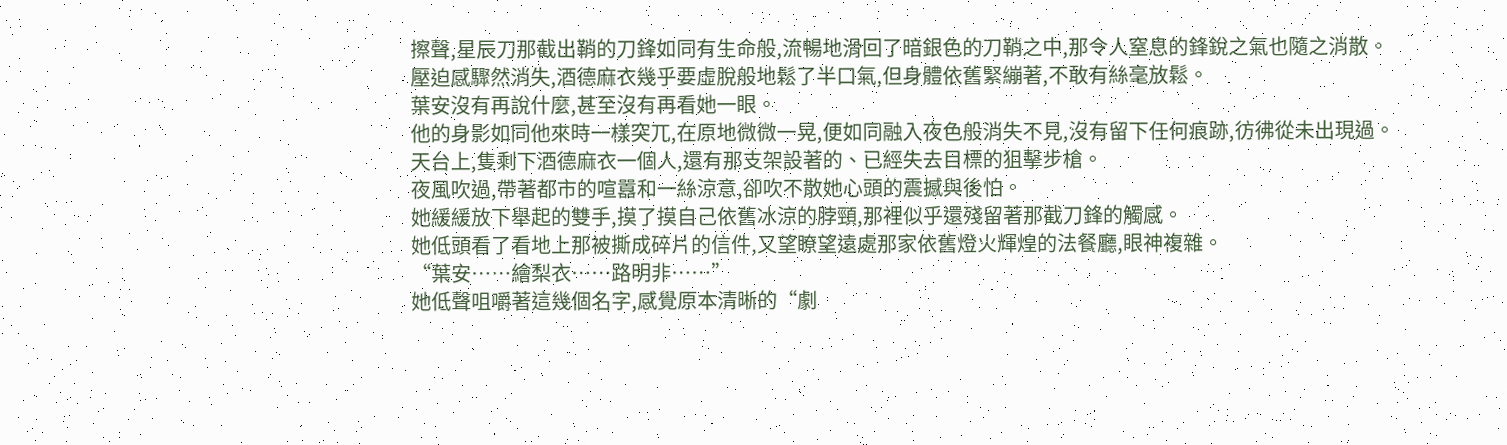擦聲,星辰刀那截出鞘的刀鋒如同有生命般,流暢地滑回了暗銀色的刀鞘之中,那令人窒息的鋒銳之氣也隨之消散。
壓迫感驟然消失,酒德麻衣幾乎要虛脫般地鬆了半口氣,但身體依舊緊繃著,不敢有絲毫放鬆。
葉安沒有再說什麼,甚至沒有再看她一眼。
他的身影如同他來時一樣突兀,在原地微微一晃,便如同融入夜色般消失不見,沒有留下任何痕跡,彷彿從未出現過。
天台上,隻剩下酒德麻衣一個人,還有那支架設著的、已經失去目標的狙擊步槍。
夜風吹過,帶著都市的喧囂和一絲涼意,卻吹不散她心頭的震撼與後怕。
她緩緩放下舉起的雙手,摸了摸自己依舊冰涼的脖頸,那裡似乎還殘留著那截刀鋒的觸感。
她低頭看了看地上那被撕成碎片的信件,又望瞭望遠處那家依舊燈火輝煌的法餐廳,眼神複雜。
“葉安……繪梨衣……路明非……”
她低聲咀嚼著這幾個名字,感覺原本清晰的“劇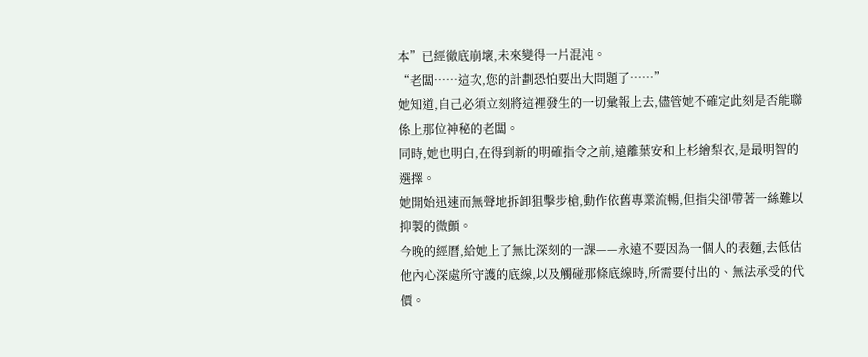本”已經徹底崩壞,未來變得一片混沌。
“老闆……這次,您的計劃恐怕要出大問題了……”
她知道,自己必須立刻將這裡發生的一切彙報上去,儘管她不確定此刻是否能聯係上那位神秘的老闆。
同時,她也明白,在得到新的明確指令之前,遠離葉安和上杉繪梨衣,是最明智的選擇。
她開始迅速而無聲地拆卸狙擊步槍,動作依舊專業流暢,但指尖卻帶著一絲難以抑製的微顫。
今晚的經曆,給她上了無比深刻的一課——永遠不要因為一個人的表麵,去低估他內心深處所守護的底線,以及觸碰那條底線時,所需要付出的、無法承受的代價。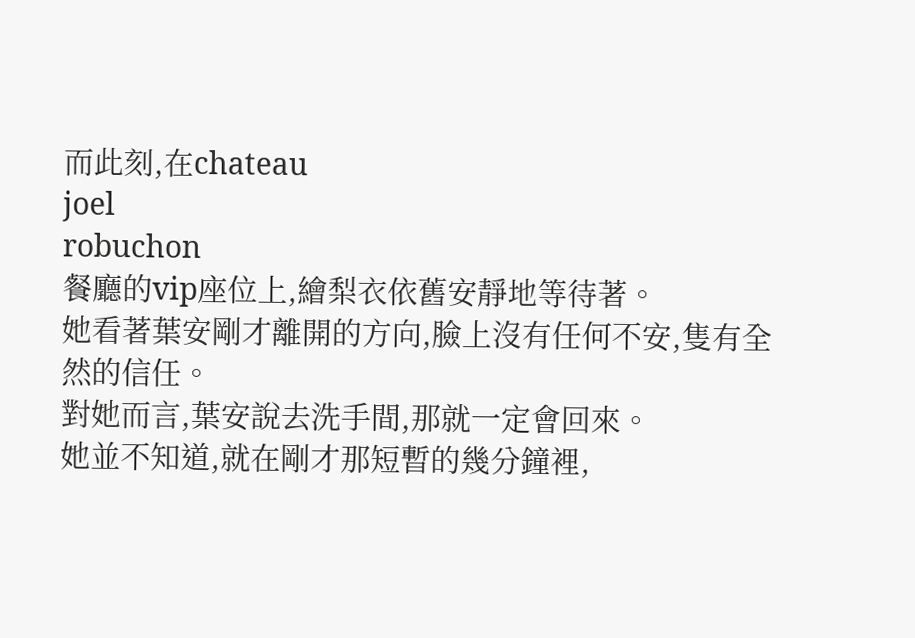而此刻,在chateau
joel
robuchon
餐廳的vip座位上,繪梨衣依舊安靜地等待著。
她看著葉安剛才離開的方向,臉上沒有任何不安,隻有全然的信任。
對她而言,葉安說去洗手間,那就一定會回來。
她並不知道,就在剛才那短暫的幾分鐘裡,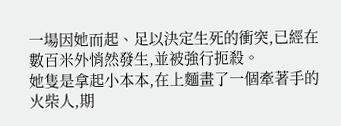一場因她而起、足以決定生死的衝突,已經在數百米外悄然發生,並被強行扼殺。
她隻是拿起小本本,在上麵畫了一個牽著手的火柴人,期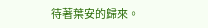待著葉安的歸來。